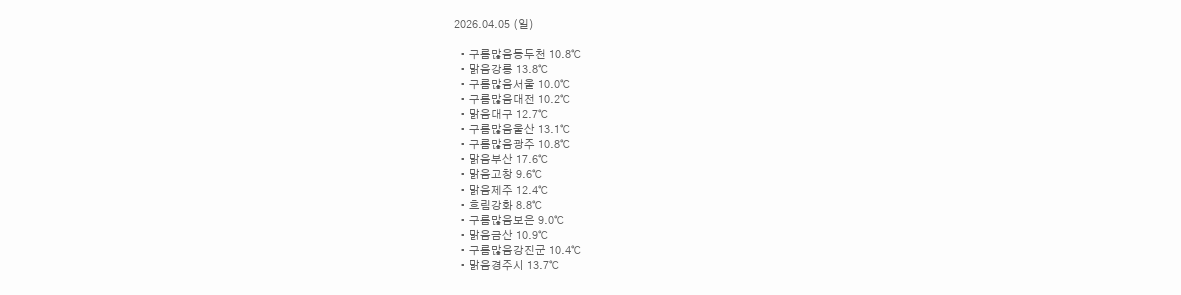2026.04.05 (일)

  • 구름많음동두천 10.8℃
  • 맑음강릉 13.8℃
  • 구름많음서울 10.0℃
  • 구름많음대전 10.2℃
  • 맑음대구 12.7℃
  • 구름많음울산 13.1℃
  • 구름많음광주 10.8℃
  • 맑음부산 17.6℃
  • 맑음고창 9.6℃
  • 맑음제주 12.4℃
  • 흐림강화 8.8℃
  • 구름많음보은 9.0℃
  • 맑음금산 10.9℃
  • 구름많음강진군 10.4℃
  • 맑음경주시 13.7℃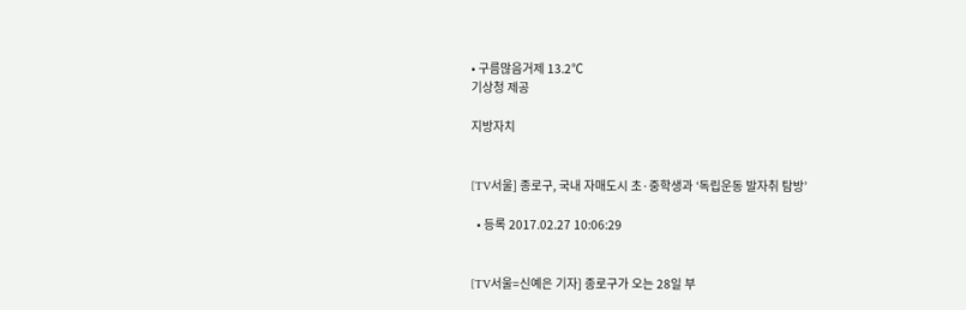• 구름많음거제 13.2℃
기상청 제공

지방자치


[TV서울] 종로구, 국내 자매도시 초·중학생과 ‘독립운동 발자취 탐방’

  • 등록 2017.02.27 10:06:29


[TV서울=신예은 기자] 종로구가 오는 28일 부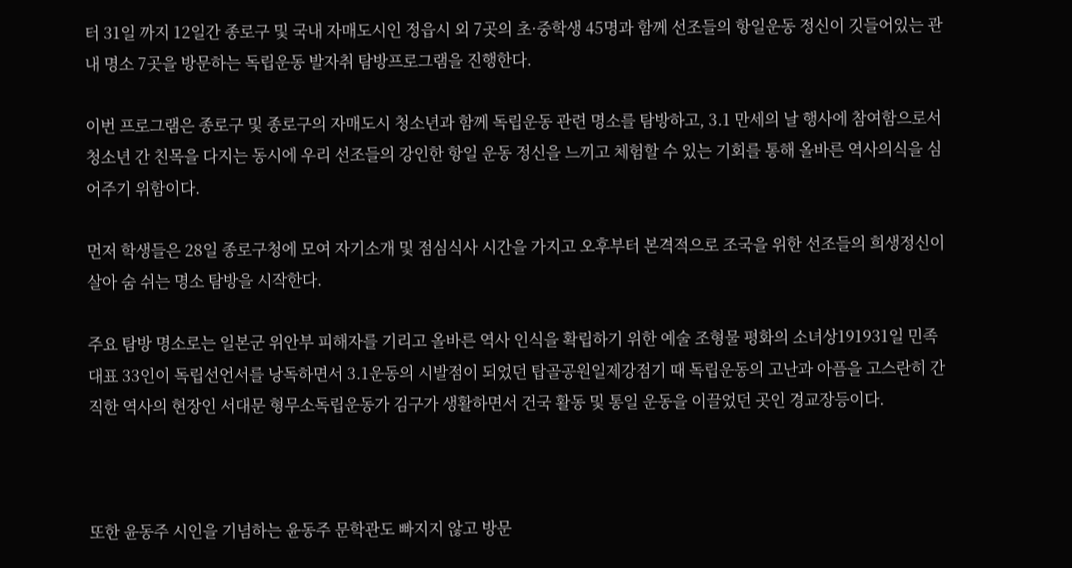터 31일 까지 12일간 종로구 및 국내 자매도시인 정읍시 외 7곳의 초·중학생 45명과 함께 선조들의 항일운동 정신이 깃들어있는 관내 명소 7곳을 방문하는 독립운동 발자취 탐방프로그램을 진행한다.

이번 프로그램은 종로구 및 종로구의 자매도시 청소년과 함께 독립운동 관련 명소를 탐방하고, 3.1 만세의 날 행사에 참여함으로서 청소년 간 친목을 다지는 동시에 우리 선조들의 강인한 항일 운동 정신을 느끼고 체험할 수 있는 기회를 통해 올바른 역사의식을 심어주기 위함이다.

먼저 학생들은 28일 종로구청에 모여 자기소개 및 점심식사 시간을 가지고 오후부터 본격적으로 조국을 위한 선조들의 희생정신이 살아 숨 쉬는 명소 탐방을 시작한다.

주요 탐방 명소로는 일본군 위안부 피해자를 기리고 올바른 역사 인식을 확립하기 위한 예술 조형물 평화의 소녀상191931일 민족대표 33인이 독립선언서를 낭독하면서 3.1운동의 시발점이 되었던 탑골공원일제강점기 때 독립운동의 고난과 아픔을 고스란히 간직한 역사의 현장인 서대문 형무소독립운동가 김구가 생활하면서 건국 활동 및 통일 운동을 이끌었던 곳인 경교장등이다.



또한 윤동주 시인을 기념하는 윤동주 문학관도 빠지지 않고 방문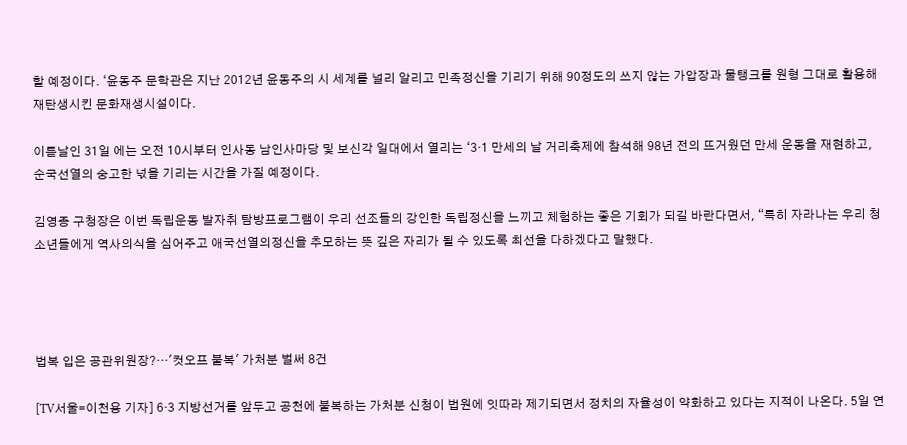할 예정이다. ‘윤동주 문학관은 지난 2012년 윤동주의 시 세계를 널리 알리고 민족정신을 기리기 위해 90정도의 쓰지 않는 가압장과 물탱크를 원형 그대로 활용해 재탄생시킨 문화재생시설이다.

이튿날인 31일 에는 오전 10시부터 인사동 남인사마당 및 보신각 일대에서 열리는 ‘3·1 만세의 날 거리축제에 참석해 98년 전의 뜨거웠던 만세 운동을 재현하고, 순국선열의 숭고한 넋을 기리는 시간을 가질 예정이다.

김영종 구청장은 이번 독립운동 발자취 탐방프로그램이 우리 선조들의 강인한 독립정신을 느끼고 체험하는 좋은 기회가 되길 바란다면서, “특히 자라나는 우리 청소년들에게 역사의식을 심어주고 애국선열의정신을 추모하는 뜻 깊은 자리가 될 수 있도록 최선을 다하겠다고 말했다.




법복 입은 공관위원장?…'컷오프 불복' 가처분 벌써 8건

[TV서울=이천용 기자] 6·3 지방선거를 앞두고 공천에 불복하는 가처분 신청이 법원에 잇따라 제기되면서 정치의 자율성이 약화하고 있다는 지적이 나온다. 5일 연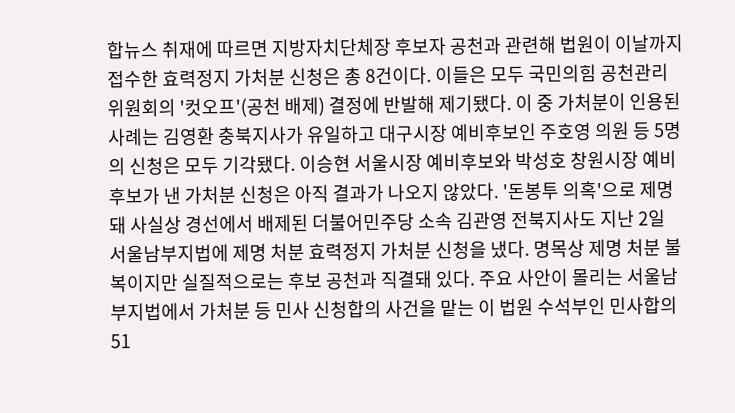합뉴스 취재에 따르면 지방자치단체장 후보자 공천과 관련해 법원이 이날까지 접수한 효력정지 가처분 신청은 총 8건이다. 이들은 모두 국민의힘 공천관리위원회의 '컷오프'(공천 배제) 결정에 반발해 제기됐다. 이 중 가처분이 인용된 사례는 김영환 충북지사가 유일하고 대구시장 예비후보인 주호영 의원 등 5명의 신청은 모두 기각됐다. 이승현 서울시장 예비후보와 박성호 창원시장 예비후보가 낸 가처분 신청은 아직 결과가 나오지 않았다. '돈봉투 의혹'으로 제명돼 사실상 경선에서 배제된 더불어민주당 소속 김관영 전북지사도 지난 2일 서울남부지법에 제명 처분 효력정지 가처분 신청을 냈다. 명목상 제명 처분 불복이지만 실질적으로는 후보 공천과 직결돼 있다. 주요 사안이 몰리는 서울남부지법에서 가처분 등 민사 신청합의 사건을 맡는 이 법원 수석부인 민사합의51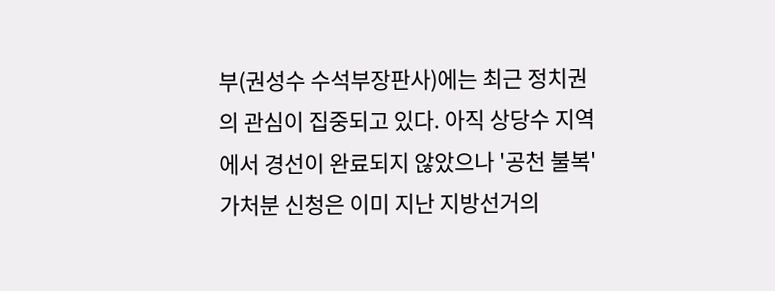부(권성수 수석부장판사)에는 최근 정치권의 관심이 집중되고 있다. 아직 상당수 지역에서 경선이 완료되지 않았으나 '공천 불복' 가처분 신청은 이미 지난 지방선거의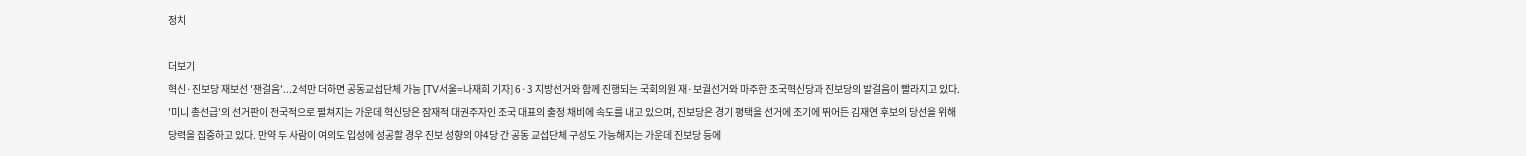정치

더보기
혁신·진보당 재보선 '잰걸음'...2석만 더하면 공동교섭단체 가능 [TV서울=나재희 기자] 6·3 지방선거와 함께 진행되는 국회의원 재·보궐선거와 마주한 조국혁신당과 진보당의 발걸음이 빨라지고 있다. '미니 총선급'의 선거판이 전국적으로 펼쳐지는 가운데 혁신당은 잠재적 대권주자인 조국 대표의 출정 채비에 속도를 내고 있으며, 진보당은 경기 평택을 선거에 조기에 뛰어든 김재연 후보의 당선을 위해 당력을 집중하고 있다. 만약 두 사람이 여의도 입성에 성공할 경우 진보 성향의 야4당 간 공동 교섭단체 구성도 가능해지는 가운데 진보당 등에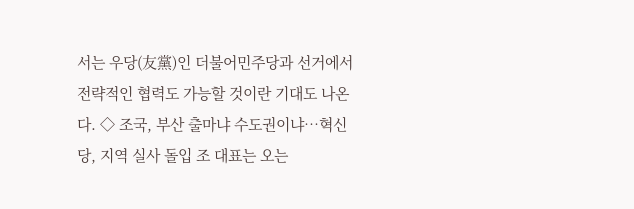서는 우당(友黨)인 더불어민주당과 선거에서 전략적인 협력도 가능할 것이란 기대도 나온다. ◇ 조국, 부산 출마냐 수도권이냐…혁신당, 지역 실사 돌입 조 대표는 오는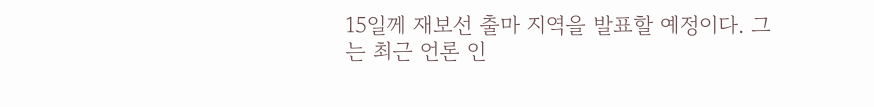15일께 재보선 출마 지역을 발표할 예정이다. 그는 최근 언론 인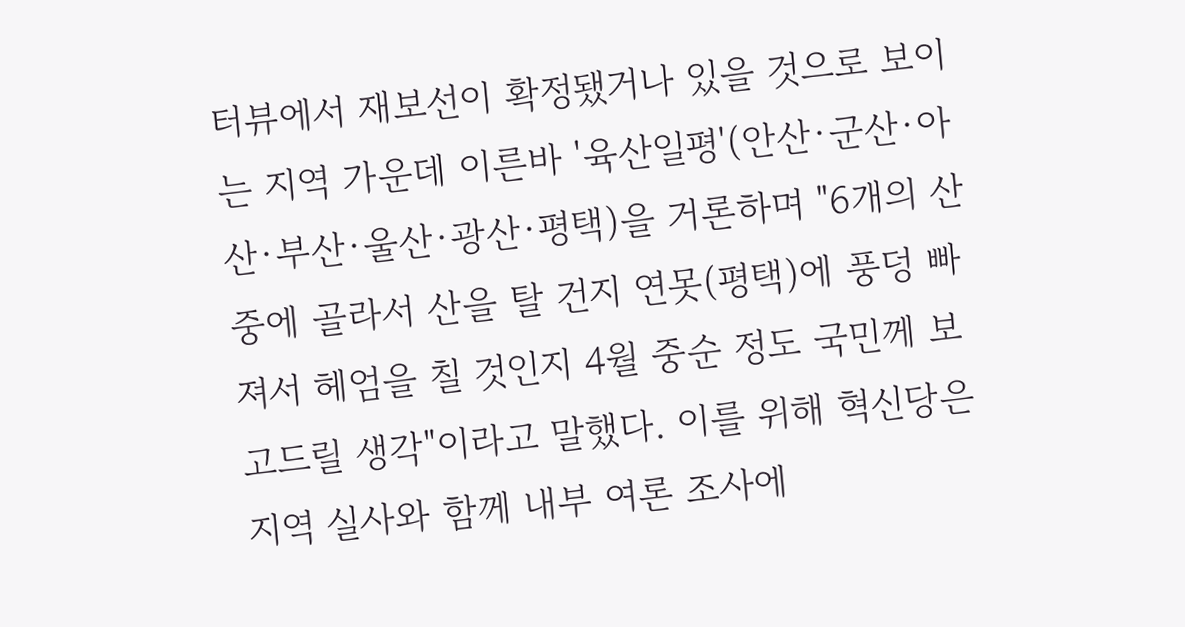터뷰에서 재보선이 확정됐거나 있을 것으로 보이는 지역 가운데 이른바 '육산일평'(안산·군산·아산·부산·울산·광산·평택)을 거론하며 "6개의 산 중에 골라서 산을 탈 건지 연못(평택)에 풍덩 빠져서 헤엄을 칠 것인지 4월 중순 정도 국민께 보고드릴 생각"이라고 말했다. 이를 위해 혁신당은 지역 실사와 함께 내부 여론 조사에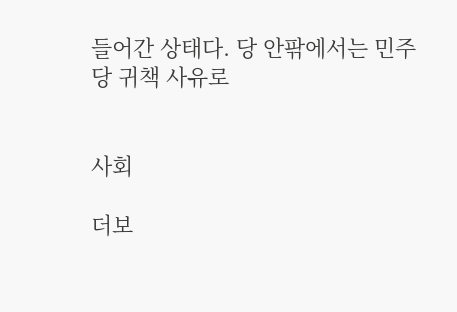들어간 상태다. 당 안팎에서는 민주당 귀책 사유로


사회

더보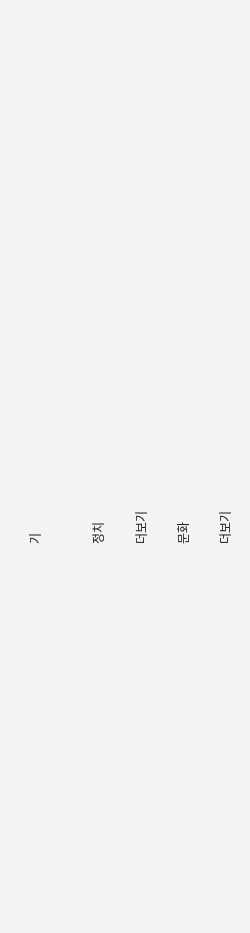기


정치

더보기

문화

더보기